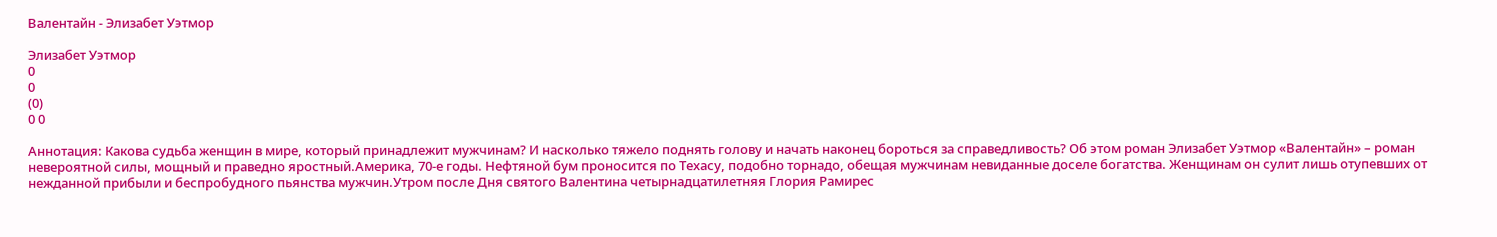Валентайн - Элизабет Уэтмор

Элизабет Уэтмор
0
0
(0)
0 0

Аннотация: Какова судьба женщин в мире, который принадлежит мужчинам? И насколько тяжело поднять голову и начать наконец бороться за справедливость? Об этом роман Элизабет Уэтмор «Валентайн» – роман невероятной силы, мощный и праведно яростный.Америка, 70-е годы. Нефтяной бум проносится по Техасу, подобно торнадо, обещая мужчинам невиданные доселе богатства. Женщинам он сулит лишь отупевших от нежданной прибыли и беспробудного пьянства мужчин.Утром после Дня святого Валентина четырнадцатилетняя Глория Рамирес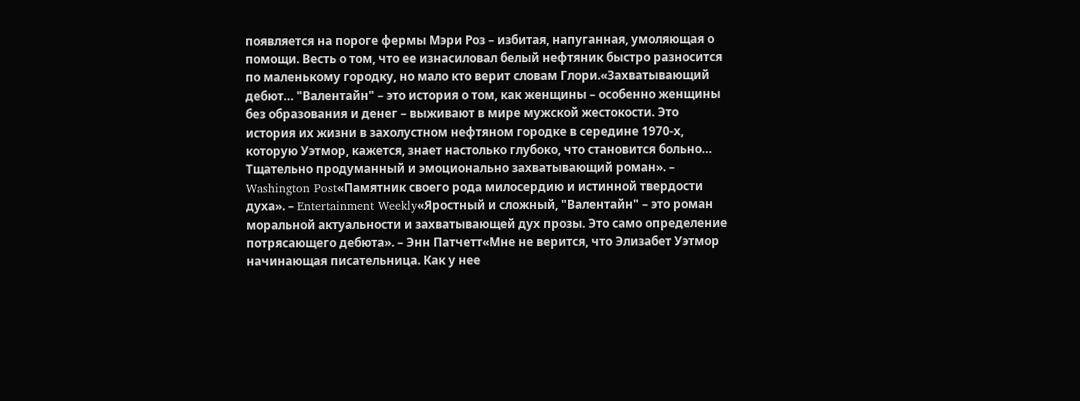появляется на пороге фермы Мэри Роз – избитая, напуганная, умоляющая о помощи. Весть о том, что ее изнасиловал белый нефтяник быстро разносится по маленькому городку, но мало кто верит словам Глори.«Захватывающий дебют… "Валентайн" – это история о том, как женщины – особенно женщины без образования и денег – выживают в мире мужской жестокости. Это история их жизни в захолустном нефтяном городке в середине 1970-х, которую Уэтмор, кажется, знает настолько глубоко, что становится больно… Тщательно продуманный и эмоционально захватывающий роман». – Washington Post«Памятник своего рода милосердию и истинной твердости духа». – Entertainment Weekly«Яростный и сложный, "Валентайн" – это роман моральной актуальности и захватывающей дух прозы. Это само определение потрясающего дебюта». – Энн Патчетт«Мне не верится, что Элизабет Уэтмор начинающая писательница. Как у нее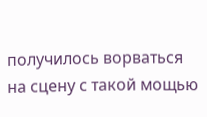получилось ворваться на сцену с такой мощью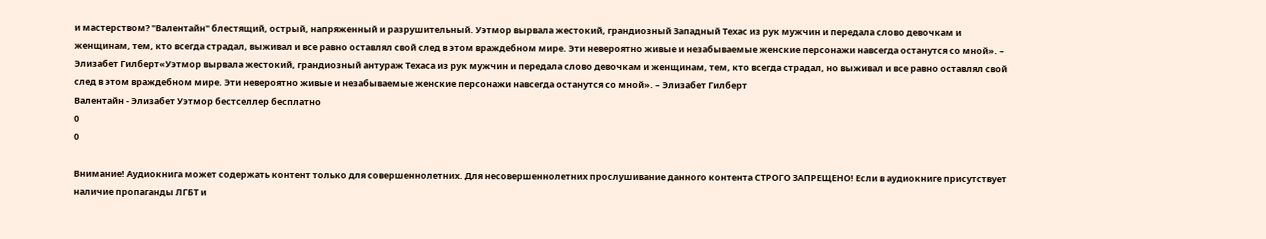и мастерством? "Валентайн" блестящий, острый, напряженный и разрушительный. Уэтмор вырвала жестокий, грандиозный Западный Техас из рук мужчин и передала слово девочкам и женщинам, тем, кто всегда страдал, выживал и все равно оставлял свой след в этом враждебном мире. Эти невероятно живые и незабываемые женские персонажи навсегда останутся со мной». – Элизабет Гилберт«Уэтмор вырвала жестокий, грандиозный антураж Техаса из рук мужчин и передала слово девочкам и женщинам, тем, кто всегда страдал, но выживал и все равно оставлял свой след в этом враждебном мире. Эти невероятно живые и незабываемые женские персонажи навсегда останутся со мной». – Элизабет Гилберт
Валентайн - Элизабет Уэтмор бестселлер бесплатно
0
0

Внимание! Аудиокнига может содержать контент только для совершеннолетних. Для несовершеннолетних прослушивание данного контента СТРОГО ЗАПРЕЩЕНО! Если в аудиокниге присутствует наличие пропаганды ЛГБТ и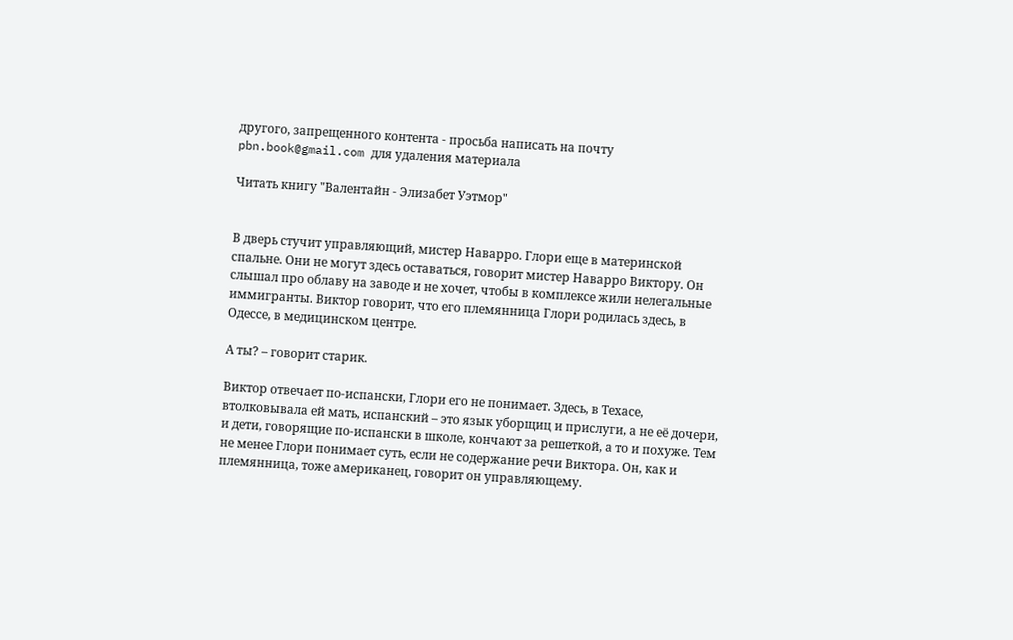другого, запрещенного контента - просьба написать на почту pbn.book@gmail.com для удаления материала

Читать книгу "Валентайн - Элизабет Уэтмор"


В дверь стучит управляющий, мистер Наварро. Глори еще в материнской спальне. Они не могут здесь оставаться, говорит мистер Наварро Виктору. Он слышал про облаву на заводе и не хочет, чтобы в комплексе жили нелегальные иммигранты. Виктор говорит, что его племянница Глори родилась здесь, в Одессе, в медицинском центре.

А ты? – говорит старик.

Виктор отвечает по-испански, Глори его не понимает. Здесь, в Техасе, втолковывала ей мать, испанский – это язык уборщиц и прислуги, а не её дочери, и дети, говорящие по-испански в школе, кончают за решеткой, а то и похуже. Тем не менее Глори понимает суть, если не содержание речи Виктора. Он, как и племянница, тоже американец, говорит он управляющему.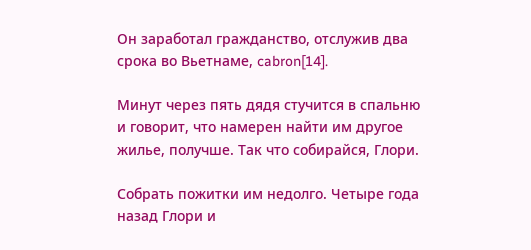Он заработал гражданство, отслужив два срока во Вьетнаме, cabron[14].

Минут через пять дядя стучится в спальню и говорит, что намерен найти им другое жилье, получше. Так что собирайся, Глори.

Собрать пожитки им недолго. Четыре года назад Глори и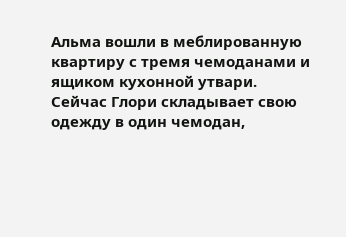Альма вошли в меблированную квартиру с тремя чемоданами и ящиком кухонной утвари. Сейчас Глори складывает свою одежду в один чемодан,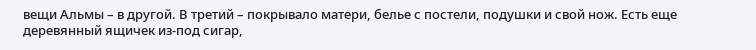вещи Альмы – в другой. В третий – покрывало матери, белье с постели, подушки и свой нож. Есть еще деревянный ящичек из-под сигар,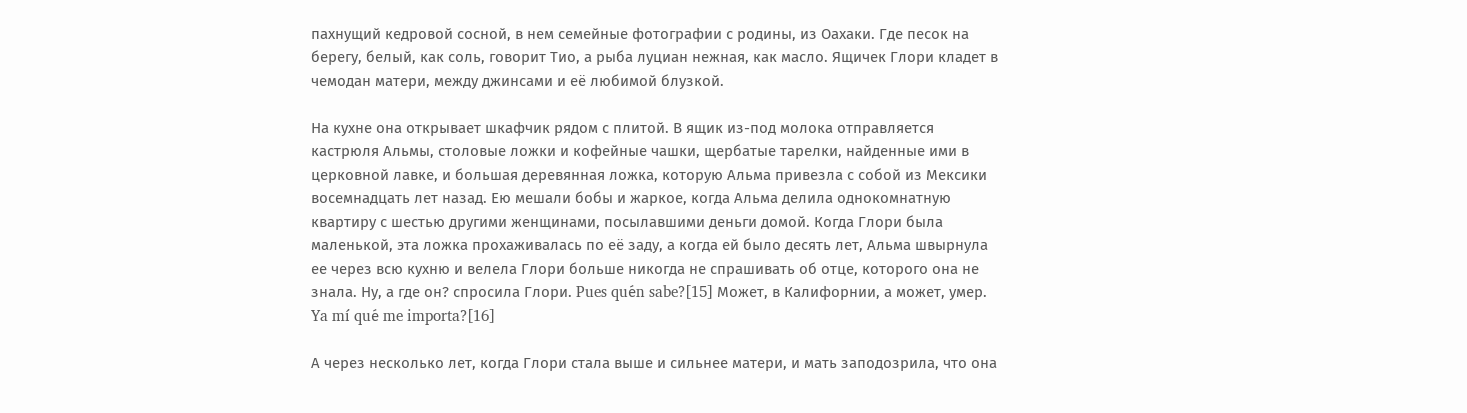пахнущий кедровой сосной, в нем семейные фотографии с родины, из Оахаки. Где песок на берегу, белый, как соль, говорит Тио, а рыба луциан нежная, как масло. Ящичек Глори кладет в чемодан матери, между джинсами и её любимой блузкой.

На кухне она открывает шкафчик рядом с плитой. В ящик из-под молока отправляется кастрюля Альмы, столовые ложки и кофейные чашки, щербатые тарелки, найденные ими в церковной лавке, и большая деревянная ложка, которую Альма привезла с собой из Мексики восемнадцать лет назад. Ею мешали бобы и жаркое, когда Альма делила однокомнатную квартиру с шестью другими женщинами, посылавшими деньги домой. Когда Глори была маленькой, эта ложка прохаживалась по её заду, а когда ей было десять лет, Альма швырнула ее через всю кухню и велела Глори больше никогда не спрашивать об отце, которого она не знала. Ну, а где он? спросила Глори. Pues quе́n sabe?[15] Может, в Калифорнии, а может, умер. Ya mí quе́ me importa?[16]

А через несколько лет, когда Глори стала выше и сильнее матери, и мать заподозрила, что она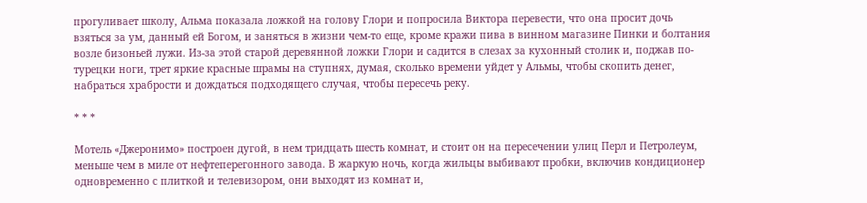прогуливает школу, Альма показала ложкой на голову Глори и попросила Виктора перевести, что она просит дочь взяться за ум, данный ей Богом, и заняться в жизни чем-то еще, кроме кражи пива в винном магазине Пинки и болтания возле бизоньей лужи. Из-за этой старой деревянной ложки Глори и садится в слезах за кухонный столик и, поджав по-турецки ноги, трет яркие красные шрамы на ступнях, думая, сколько времени уйдет у Альмы, чтобы скопить денег, набраться храбрости и дождаться подходящего случая, чтобы пересечь реку.

* * *

Мотель «Джеронимо» построен дугой, в нем тридцать шесть комнат, и стоит он на пересечении улиц Перл и Петролеум, меньше чем в миле от нефтеперегонного завода. В жаркую ночь, когда жильцы выбивают пробки, включив кондиционер одновременно с плиткой и телевизором, они выходят из комнат и,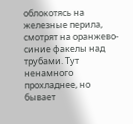облокотясь на железные перила, смотрят на оранжево-синие факелы над трубами. Тут ненамного прохладнее, но бывает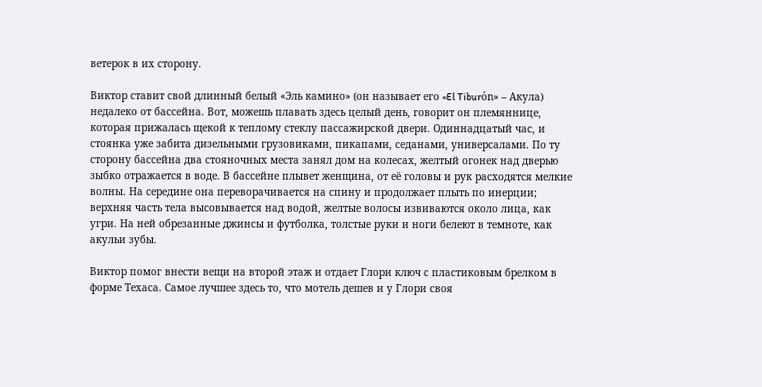ветерок в их сторону.

Виктор ставит свой длинный белый «Эль камино» (он называет его «El Tiburо́n» – Акула) недалеко от бассейна. Вот, можешь плавать здесь целый день, говорит он племяннице, которая прижалась щекой к теплому стеклу пассажирской двери. Одиннадцатый час, и стоянка уже забита дизельными грузовиками, пикапами, седанами, универсалами. По ту сторону бассейна два стояночных места занял дом на колесах, желтый огонек над дверью зыбко отражается в воде. В бассейне плывет женщина, от её головы и рук расходятся мелкие волны. На середине она переворачивается на спину и продолжает плыть по инерции; верхняя часть тела высовывается над водой, желтые волосы извиваются около лица, как угри. На ней обрезанные джинсы и футболка, толстые руки и ноги белеют в темноте, как акульи зубы.

Виктор помог внести вещи на второй этаж и отдает Глори ключ с пластиковым брелком в форме Техаса. Самое лучшее здесь то, что мотель дешев и у Глори своя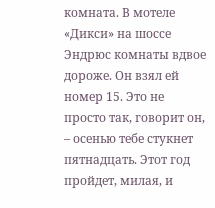комната. В мотеле «Дикси» на шоссе Эндрюс комнаты вдвое дороже. Он взял ей номер 15. Это не просто так, говорит он, – осенью тебе стукнет пятнадцать. Этот год пройдет, милая, и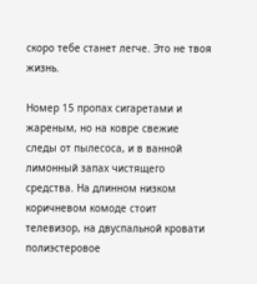скоро тебе станет легче. Это не твоя жизнь.

Номер 15 пропах сигаретами и жареным, но на ковре свежие следы от пылесоса, и в ванной лимонный запах чистящего средства. На длинном низком коричневом комоде стоит телевизор, на двуспальной кровати полиэстеровое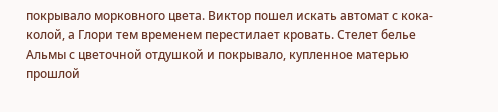покрывало морковного цвета. Виктор пошел искать автомат с кока-колой, а Глори тем временем перестилает кровать. Стелет белье Альмы с цветочной отдушкой и покрывало, купленное матерью прошлой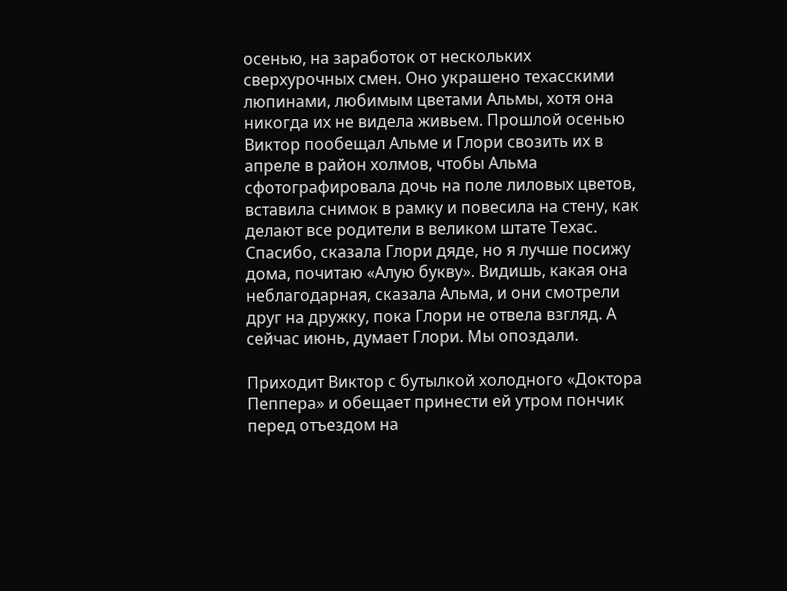осенью, на заработок от нескольких сверхурочных смен. Оно украшено техасскими люпинами, любимым цветами Альмы, хотя она никогда их не видела живьем. Прошлой осенью Виктор пообещал Альме и Глори свозить их в апреле в район холмов, чтобы Альма сфотографировала дочь на поле лиловых цветов, вставила снимок в рамку и повесила на стену, как делают все родители в великом штате Техас. Спасибо, сказала Глори дяде, но я лучше посижу дома, почитаю «Алую букву». Видишь, какая она неблагодарная, сказала Альма, и они смотрели друг на дружку, пока Глори не отвела взгляд. А сейчас июнь, думает Глори. Мы опоздали.

Приходит Виктор с бутылкой холодного «Доктора Пеппера» и обещает принести ей утром пончик перед отъездом на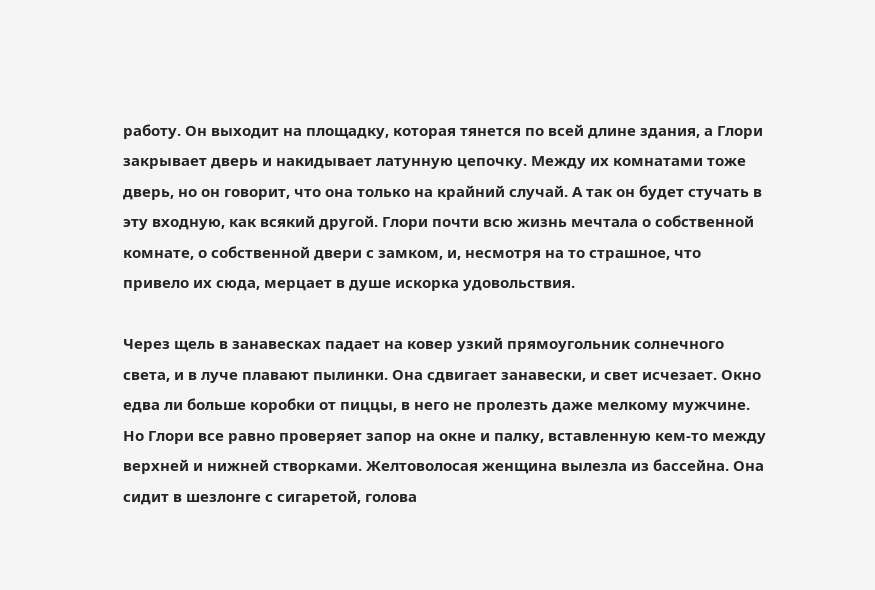работу. Он выходит на площадку, которая тянется по всей длине здания, а Глори закрывает дверь и накидывает латунную цепочку. Между их комнатами тоже дверь, но он говорит, что она только на крайний случай. А так он будет стучать в эту входную, как всякий другой. Глори почти всю жизнь мечтала о собственной комнате, о собственной двери с замком, и, несмотря на то страшное, что привело их сюда, мерцает в душе искорка удовольствия.

Через щель в занавесках падает на ковер узкий прямоугольник солнечного света, и в луче плавают пылинки. Она сдвигает занавески, и свет исчезает. Окно едва ли больше коробки от пиццы, в него не пролезть даже мелкому мужчине. Но Глори все равно проверяет запор на окне и палку, вставленную кем-то между верхней и нижней створками. Желтоволосая женщина вылезла из бассейна. Она сидит в шезлонге с сигаретой, голова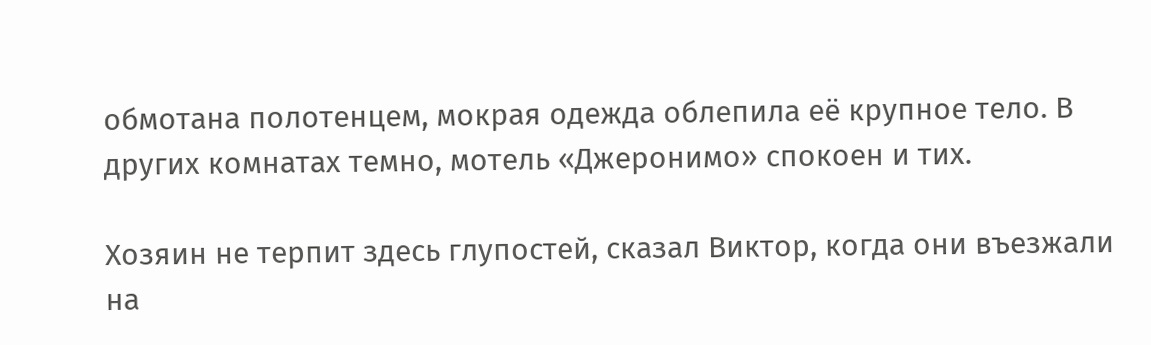обмотана полотенцем, мокрая одежда облепила её крупное тело. В других комнатах темно, мотель «Джеронимо» спокоен и тих.

Хозяин не терпит здесь глупостей, сказал Виктор, когда они въезжали на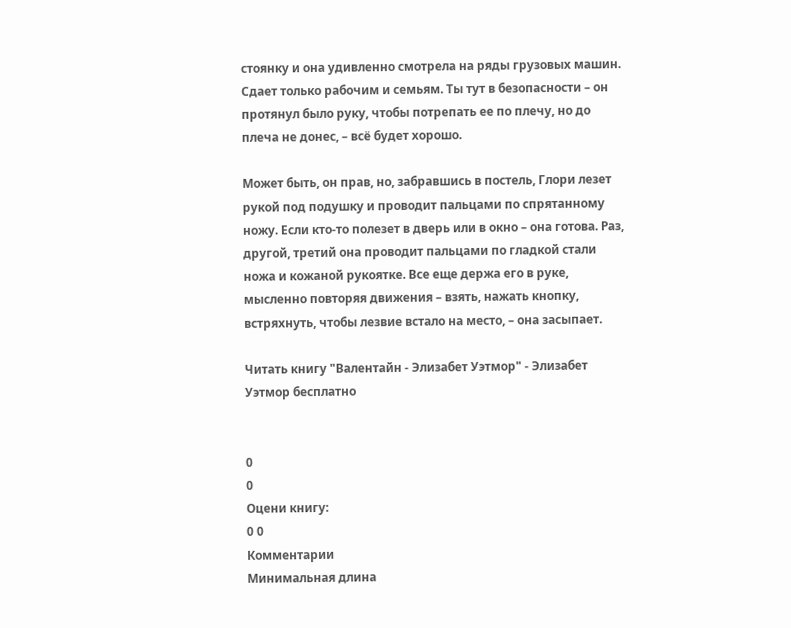стоянку и она удивленно смотрела на ряды грузовых машин. Сдает только рабочим и семьям. Ты тут в безопасности – он протянул было руку, чтобы потрепать ее по плечу, но до плеча не донес, – всё будет хорошо.

Может быть, он прав, но, забравшись в постель, Глори лезет рукой под подушку и проводит пальцами по спрятанному ножу. Если кто-то полезет в дверь или в окно – она готова. Раз, другой, третий она проводит пальцами по гладкой стали ножа и кожаной рукоятке. Все еще держа его в руке, мысленно повторяя движения – взять, нажать кнопку, встряхнуть, чтобы лезвие встало на место, – она засыпает.

Читать книгу "Валентайн - Элизабет Уэтмор" - Элизабет Уэтмор бесплатно


0
0
Оцени книгу:
0 0
Комментарии
Минимальная длина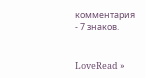комментария - 7 знаков.


LoveRead »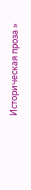Историческая проза »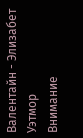Валентайн - Элизабет Уэтмор
Внимание